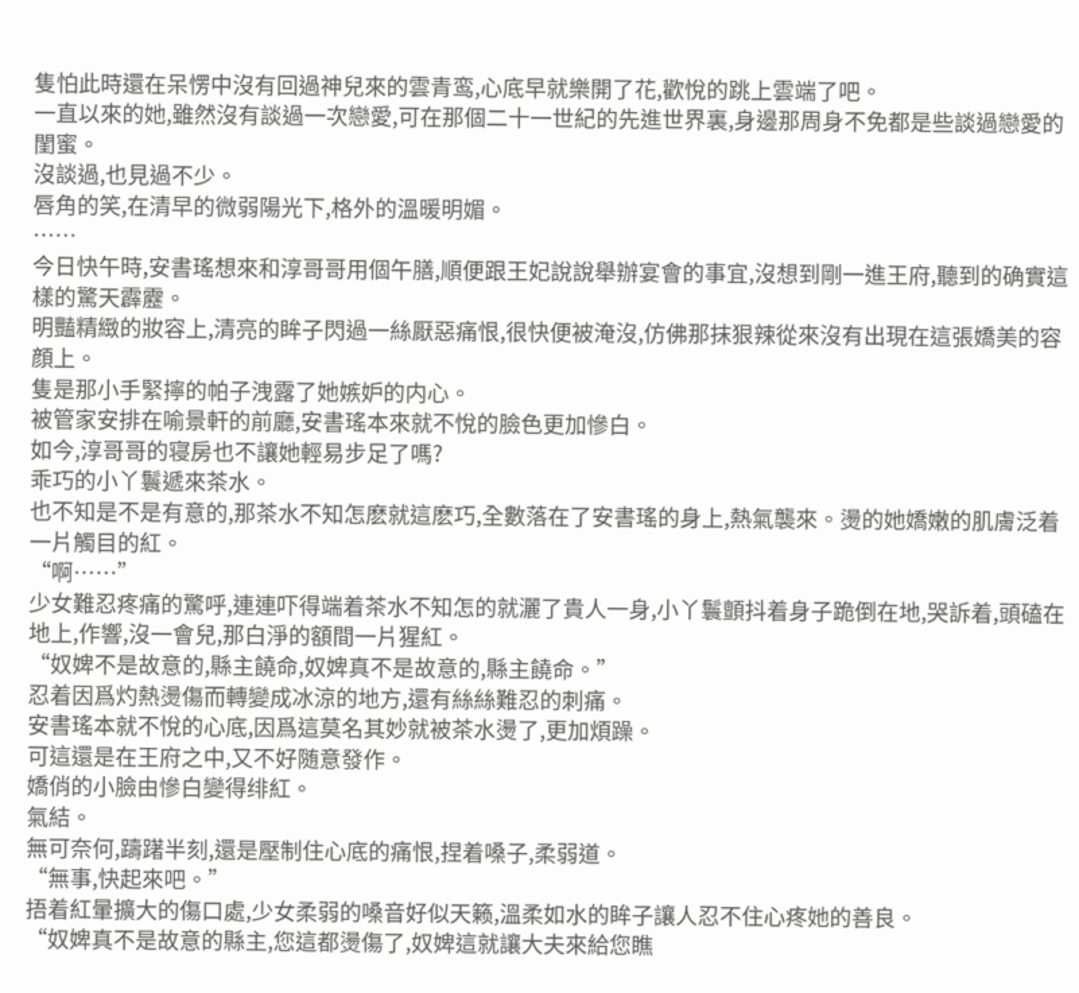隻怕此時還在呆愣中沒有回過神兒來的雲青鸾,心底早就樂開了花,歡悅的跳上雲端了吧。
一直以來的她,雖然沒有談過一次戀愛,可在那個二十一世紀的先進世界裏,身邊那周身不免都是些談過戀愛的閨蜜。
沒談過,也見過不少。
唇角的笑,在清早的微弱陽光下,格外的溫暖明媚。
……
今日快午時,安書瑤想來和淳哥哥用個午膳,順便跟王妃說說舉辦宴會的事宜,沒想到剛一進王府,聽到的确實這樣的驚天霹靂。
明豔精緻的妝容上,清亮的眸子閃過一絲厭惡痛恨,很快便被淹沒,仿佛那抹狠辣從來沒有出現在這張嬌美的容顔上。
隻是那小手緊擰的帕子洩露了她嫉妒的内心。
被管家安排在喻景軒的前廳,安書瑤本來就不悅的臉色更加慘白。
如今,淳哥哥的寝房也不讓她輕易步足了嗎?
乖巧的小丫鬟遞來茶水。
也不知是不是有意的,那茶水不知怎麽就這麽巧,全數落在了安書瑤的身上,熱氣襲來。燙的她嬌嫩的肌膚泛着一片觸目的紅。
“啊……”
少女難忍疼痛的驚呼,連連吓得端着茶水不知怎的就灑了貴人一身,小丫鬟顫抖着身子跪倒在地,哭訴着,頭磕在地上,作響,沒一會兒,那白淨的額間一片猩紅。
“奴婢不是故意的,縣主饒命,奴婢真不是故意的,縣主饒命。”
忍着因爲灼熱燙傷而轉變成冰涼的地方,還有絲絲難忍的刺痛。
安書瑤本就不悅的心底,因爲這莫名其妙就被茶水燙了,更加煩躁。
可這還是在王府之中,又不好随意發作。
嬌俏的小臉由慘白變得绯紅。
氣結。
無可奈何,躊躇半刻,還是壓制住心底的痛恨,捏着嗓子,柔弱道。
“無事,快起來吧。”
捂着紅暈擴大的傷口處,少女柔弱的嗓音好似天籁,溫柔如水的眸子讓人忍不住心疼她的善良。
“奴婢真不是故意的縣主,您這都燙傷了,奴婢這就讓大夫來給您瞧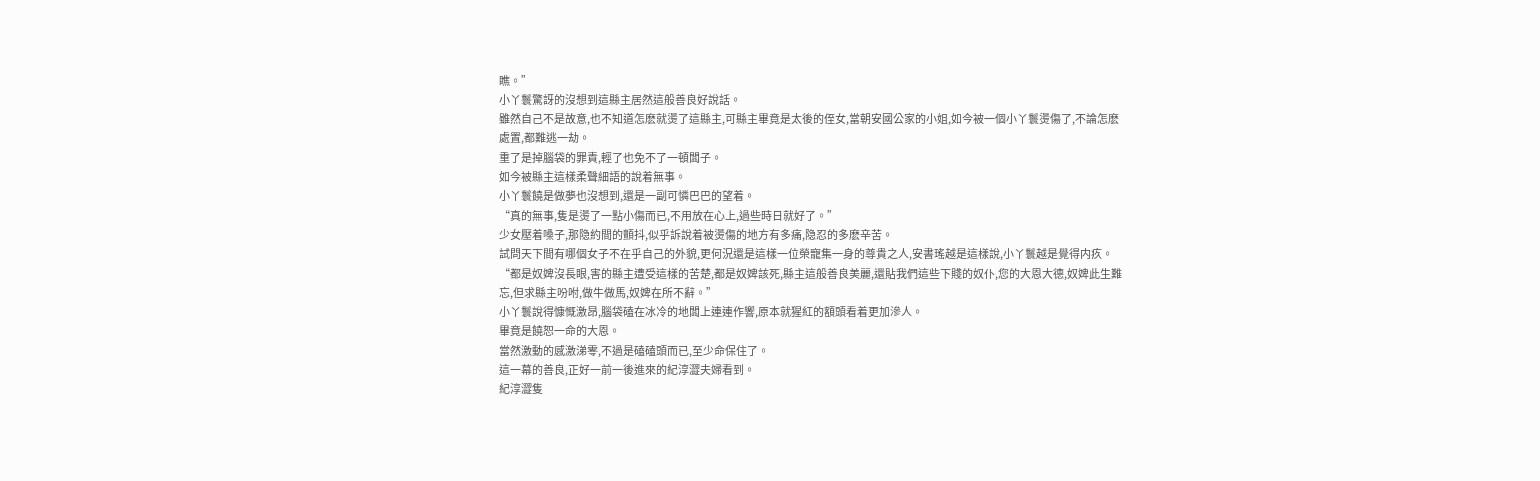瞧。”
小丫鬟驚訝的沒想到這縣主居然這般善良好說話。
雖然自己不是故意,也不知道怎麽就燙了這縣主,可縣主畢竟是太後的侄女,當朝安國公家的小姐,如今被一個小丫鬟燙傷了,不論怎麽處置,都難逃一劫。
重了是掉腦袋的罪責,輕了也免不了一頓闆子。
如今被縣主這樣柔聲細語的說着無事。
小丫鬟饒是做夢也沒想到,還是一副可憐巴巴的望着。
“真的無事,隻是燙了一點小傷而已,不用放在心上,過些時日就好了。”
少女壓着嗓子,那隐約間的顫抖,似乎訴說着被燙傷的地方有多痛,隐忍的多麽辛苦。
試問天下間有哪個女子不在乎自己的外貌,更何況還是這樣一位榮寵集一身的尊貴之人,安書瑤越是這樣說,小丫鬟越是覺得内疚。
“都是奴婢沒長眼,害的縣主遭受這樣的苦楚,都是奴婢該死,縣主這般善良美麗,還貼我們這些下賤的奴仆,您的大恩大德,奴婢此生難忘,但求縣主吩咐,做牛做馬,奴婢在所不辭。”
小丫鬟說得慷慨激昂,腦袋磕在冰冷的地闆上連連作響,原本就猩紅的額頭看着更加滲人。
畢竟是饒恕一命的大恩。
當然激動的感激涕零,不過是磕磕頭而已,至少命保住了。
這一幕的善良,正好一前一後進來的紀淳澀夫婦看到。
紀淳澀隻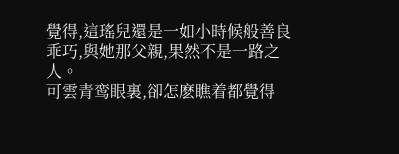覺得,這瑤兒還是一如小時候般善良乖巧,與她那父親,果然不是一路之人。
可雲青鸾眼裏,卻怎麽瞧着都覺得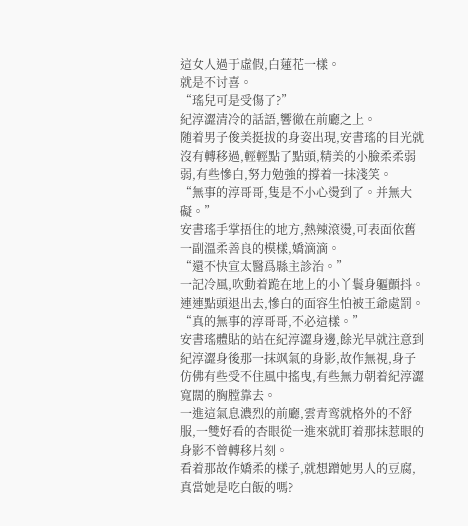這女人過于虛假,白蓮花一樣。
就是不讨喜。
“瑤兒可是受傷了?”
紀淳澀清冷的話語,響徹在前廳之上。
随着男子俊美挺拔的身姿出現,安書瑤的目光就沒有轉移過,輕輕點了點頭,精美的小臉柔柔弱弱,有些慘白,努力勉強的撐着一抹淺笑。
“無事的淳哥哥,隻是不小心燙到了。并無大礙。”
安書瑤手掌捂住的地方,熱辣滾燙,可表面依舊一副溫柔善良的模樣,嬌滴滴。
“還不快宣太醫爲縣主診治。”
一記冷風,吹動着跪在地上的小丫鬟身軀顫抖。
連連點頭退出去,慘白的面容生怕被王爺處罰。
“真的無事的淳哥哥,不必這樣。”
安書瑤體貼的站在紀淳澀身邊,餘光早就注意到紀淳澀身後那一抹飒氣的身影,故作無視,身子仿佛有些受不住風中搖曳,有些無力朝着紀淳澀寬闊的胸膛靠去。
一進這氣息濃烈的前廳,雲青鸾就格外的不舒服,一雙好看的杏眼從一進來就盯着那抹惹眼的身影不曾轉移片刻。
看着那故作嬌柔的樣子,就想蹭她男人的豆腐,真當她是吃白飯的嗎?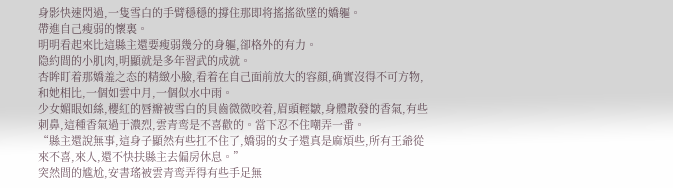身影快速閃過,一隻雪白的手臂穩穩的撐住那即将搖搖欲墜的嬌軀。
帶進自己瘦弱的懷裏。
明明看起來比這縣主還要瘦弱幾分的身軀,卻格外的有力。
隐約間的小肌肉,明顯就是多年習武的成就。
杏眸盯着那嬌羞之态的精緻小臉,看着在自己面前放大的容顔,确實沒得不可方物,和她相比,一個如雲中月,一個似水中雨。
少女媚眼如絲,櫻紅的唇瓣被雪白的貝齒微微咬着,眉頭輕皺,身體散發的香氣,有些刺鼻,這種香氣過于濃烈,雲青鸾是不喜歡的。當下忍不住嘲弄一番。
“縣主還說無事,這身子顯然有些扛不住了,嬌弱的女子還真是麻煩些,所有王爺從來不喜,來人,還不快扶縣主去偏房休息。”
突然間的尴尬,安書瑤被雲青鸾弄得有些手足無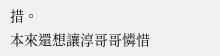措。
本來還想讓淳哥哥憐惜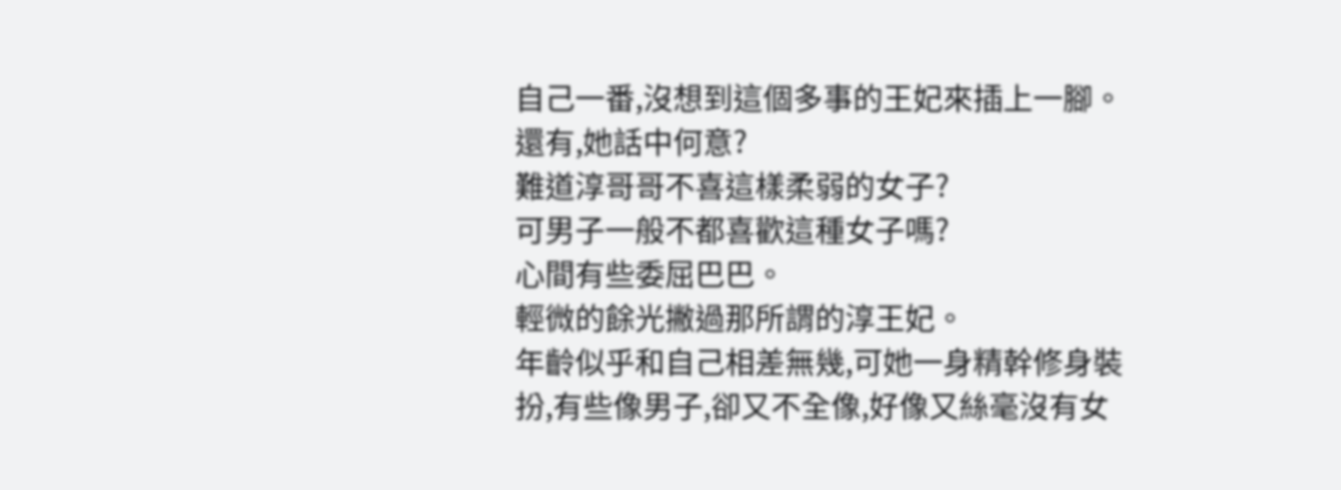自己一番,沒想到這個多事的王妃來插上一腳。
還有,她話中何意?
難道淳哥哥不喜這樣柔弱的女子?
可男子一般不都喜歡這種女子嗎?
心間有些委屈巴巴。
輕微的餘光撇過那所謂的淳王妃。
年齡似乎和自己相差無幾,可她一身精幹修身裝扮,有些像男子,卻又不全像,好像又絲毫沒有女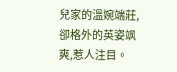兒家的溫婉端莊,卻格外的英姿飒爽,惹人注目。